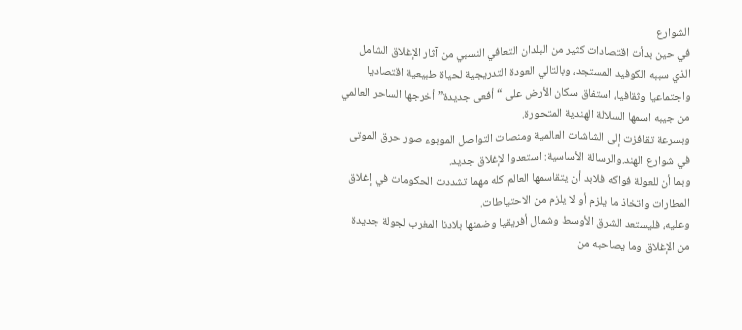الشوارع
في حين بدأت اقتصادات كثير من البلدان التعافي النسبي من آثار الإغلاق الشامل الذي سببه الكوفيد المستجد، وبالتالي العودة التدريجية لحياة طبيعية اقتصاديا واجتماعيا وثقافيا، استفاق سكان الأرض على “أفعى جديدة” أخرجها الساحر العالمي من جيبه اسمها السلالة الهندية المتحورة.
وبسرعة تقافزت إلى الشاشات العالمية ومنصات التواصل الموبوء صور حرق الموتى في شوارع الهند.والرسالة الأساسية: استعدوا لإغلاق جديد.
وبما أن للعولة فواكه فلابد أن يتقاسمها العالم كله مهما تشددت الحكومات في إغلاق المطارات واتخاذ ما يلزم أو لا يلزم من الاحتياطات.
وعليه، فليستعد الشرق الأوسط وشمال أفريقيا وضمنها بلادنا المغرب لجولة جديدة من الإغلاق وما يصاحبه من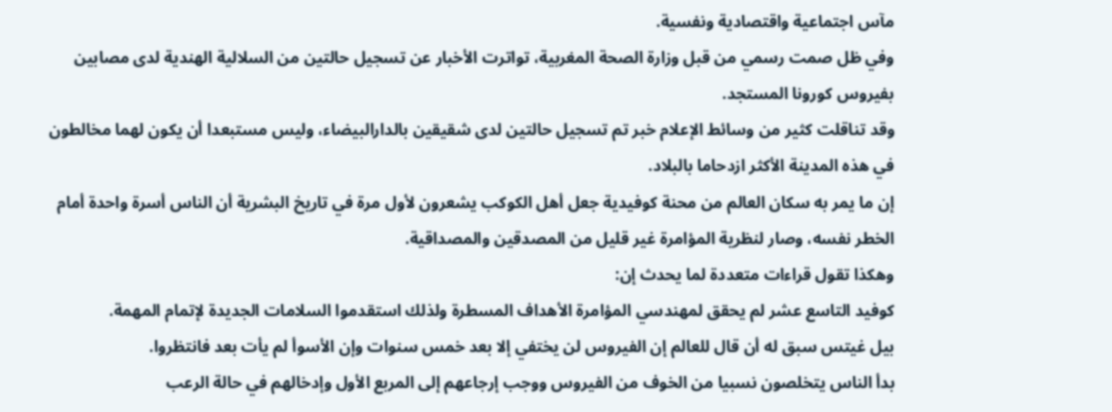مآس اجتماعية واقتصادية ونفسية.
وفي ظل صمت رسمي من قبل وزارة الصحة المغربية، تواترت الأخبار عن تسجيل حالتين من السلالية الهندية لدى مصابين بفيروس كورونا المستجد.
وقد تناقلت كثير من وسائط الإعلام خبر تم تسجيل حالتين لدى شقيقين بالدارالبيضاء، وليس مستبعدا أن يكون لهما مخالطون في هذه المدينة الأكثر ازدحاما بالبلاد.
إن ما يمر به سكان العالم من محنة كوفيدية جعل أهل الكوكب يشعرون لأول مرة في تاريخ البشرية أن الناس أسرة واحدة أمام الخطر نفسه، وصار لنظرية المؤامرة غير قليل من المصدقين والمصداقية.
وهكذا تقول قراءات متعددة لما يحدث إن:
كوفيد التاسع عشر لم يحقق لمهندسي المؤامرة الأهداف المسطرة ولذلك استقدموا السلامات الجديدة لإتمام المهمة.
بيل غيتس سبق له أن قال للعالم إن الفيروس لن يختفي إلا بعد خمس سنوات وإن الأسوأ لم يأت بعد فانتظروا.
بدأ الناس يتخلصون نسبيا من الخوف من الفيروس ووجب إرجاعهم إلى المربع الأول وإدخالهم في حالة الرعب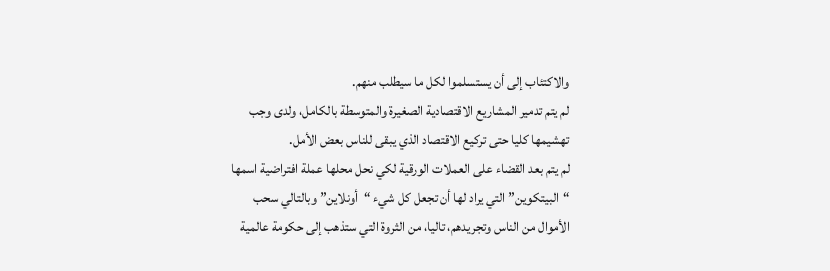والاكتئاب إلى أن يستسلموا لكل ما سيطلب منهم.
لم يتم تدمير المشاريع الاقتصادية الصغيرة والمتوسطة بالكامل، ولدى وجب تهشيمها كليا حتى تركيع الاقتصاد الذي يبقى للناس بعض الأمل.
لم يتم بعد القضاء على العملات الورقية لكي نحل محلها عملة افتراضية اسمها “البيتكوين” التي يراد لها أن تجعل كل شيء “أونلاين” وبالتالي سحب الأموال من الناس وتجريدهم، تاليا، من الثروة التي ستذهب إلى حكومة عالمية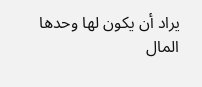يراد أن يكون لها وحدها المال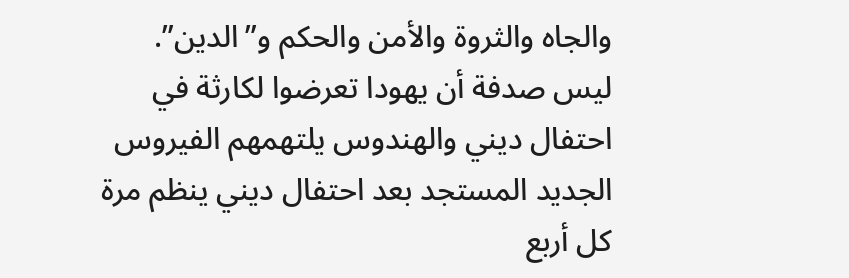والجاه والثروة والأمن والحكم و”الدين”.
ليس صدفة أن يهودا تعرضوا لكارثة في احتفال ديني والهندوس يلتهمهم الفيروس الجديد المستجد بعد احتفال ديني ينظم مرة كل أربع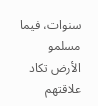سنوات، فيما مسلمو الأرض تكاد علاقتهم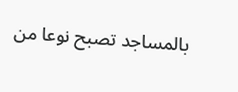بالمساجد تصبح نوعا من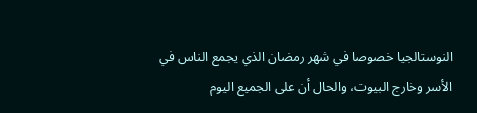النوستالجيا خصوصا في شهر رمضان الذي يجمع الناس في الأسر وخارج البيوت، والحال أن على الجميع اليوم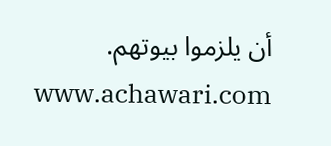أن يلزموا بيوتهم.
www.achawari.com